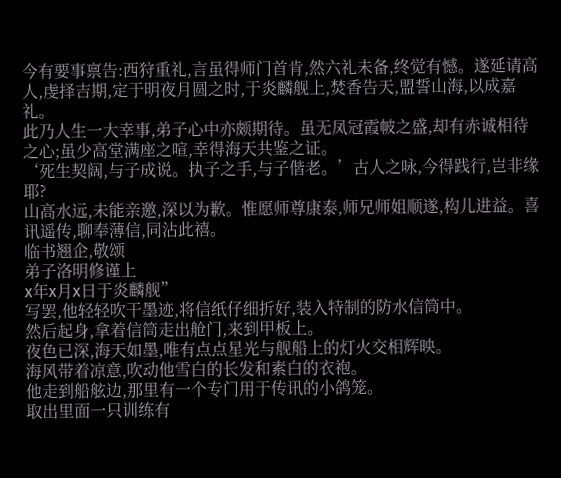今有要事禀告:西狩重礼,言虽得师门首肯,然六礼未备,终觉有憾。遂延请高人,虔择吉期,定于明夜月圆之时,于炎麟舰上,焚香告天,盟誓山海,以成嘉礼。
此乃人生一大幸事,弟子心中亦颇期待。虽无凤冠霞帔之盛,却有赤诚相待之心;虽少高堂满座之喧,幸得海天共鉴之证。
‘死生契阔,与子成说。执子之手,与子偕老。’古人之咏,今得践行,岂非缘耶?
山高水远,未能亲邀,深以为歉。惟愿师尊康泰,师兄师姐顺遂,构儿进益。喜讯遥传,聊奉薄信,同沾此禧。
临书翘企,敬颂
弟子洛明修谨上
x年x月x日于炎麟舰”
写罢,他轻轻吹干墨迹,将信纸仔细折好,装入特制的防水信筒中。
然后起身,拿着信筒走出舱门,来到甲板上。
夜色已深,海天如墨,唯有点点星光与舰船上的灯火交相辉映。
海风带着凉意,吹动他雪白的长发和素白的衣袍。
他走到船舷边,那里有一个专门用于传讯的小鸽笼。
取出里面一只训练有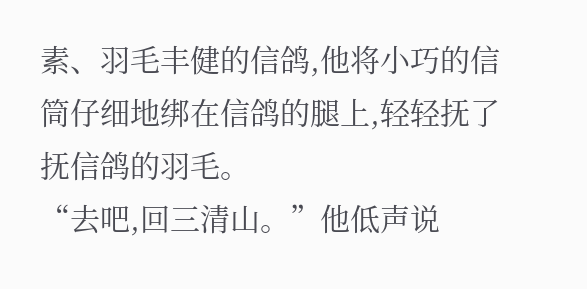素、羽毛丰健的信鸽,他将小巧的信筒仔细地绑在信鸽的腿上,轻轻抚了抚信鸽的羽毛。
“去吧,回三清山。”他低声说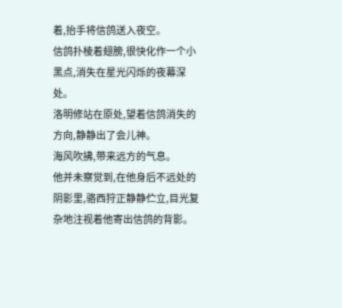着,抬手将信鸽送入夜空。
信鸽扑棱着翅膀,很快化作一个小黑点,消失在星光闪烁的夜幕深处。
洛明修站在原处,望着信鸽消失的方向,静静出了会儿神。
海风吹拂,带来远方的气息。
他并未察觉到,在他身后不远处的阴影里,骆西狩正静静伫立,目光复杂地注视着他寄出信鸽的背影。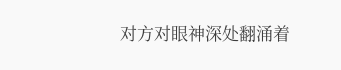对方对眼神深处翻涌着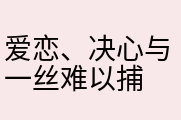爱恋、决心与一丝难以捕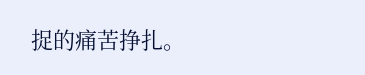捉的痛苦挣扎。